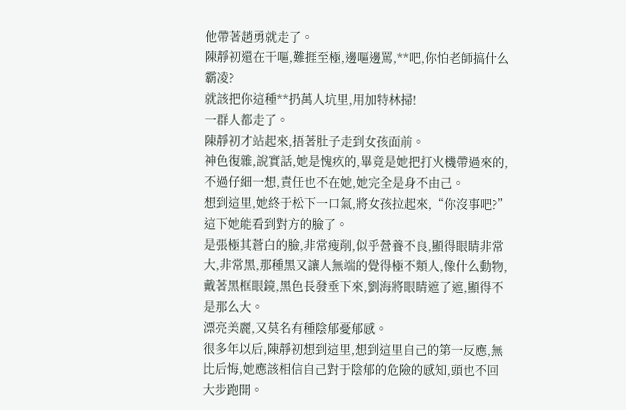他帶著趙勇就走了。
陳靜初還在干嘔,難捱至極,邊嘔邊罵,**吧,你怕老師搞什么霸凌?
就該把你這種**扔萬人坑里,用加特林掃!
一群人都走了。
陳靜初才站起來,捂著肚子走到女孩面前。
神色復雜,說實話,她是愧疚的,畢竟是她把打火機帶過來的,不過仔細一想,責任也不在她,她完全是身不由己。
想到這里,她終于松下一口氣,將女孩拉起來,“你沒事吧?”
這下她能看到對方的臉了。
是張極其蒼白的臉,非常瘦削,似乎營養不良,顯得眼睛非常大,非常黑,那種黑又讓人無端的覺得極不類人,像什么動物,戴著黑框眼鏡,黑色長發垂下來,劉海將眼睛遮了遮,顯得不是那么大。
漂亮美麗,又莫名有種陰郁憂郁感。
很多年以后,陳靜初想到這里,想到這里自己的第一反應,無比后悔,她應該相信自己對于陰郁的危險的感知,頭也不回大步跑開。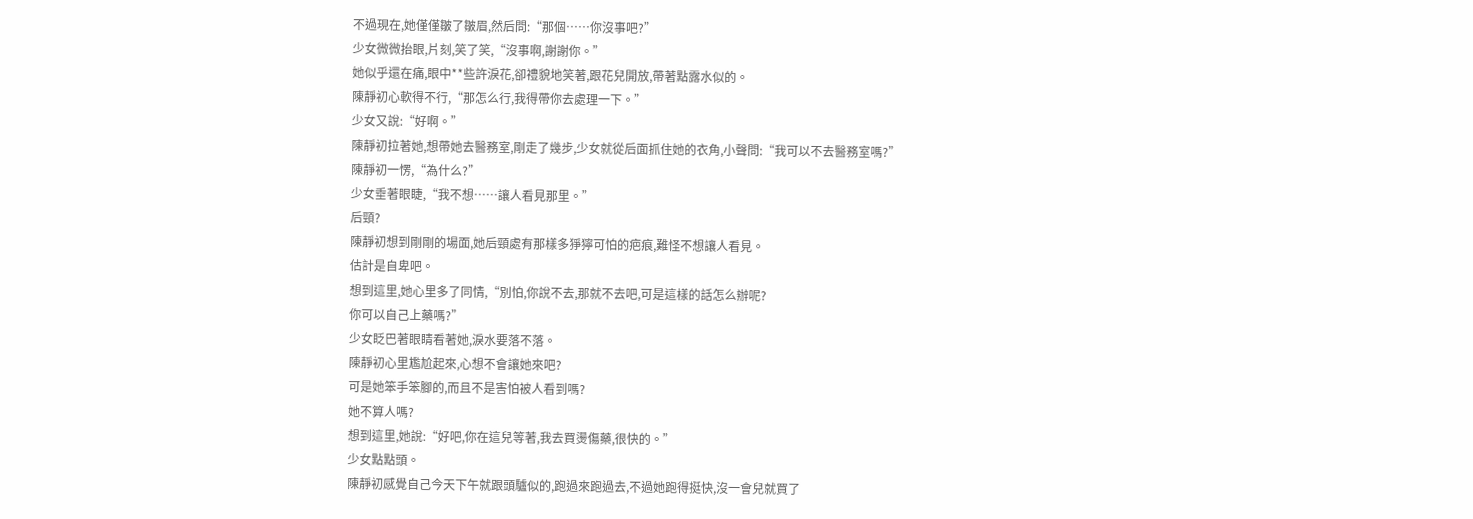不過現在,她僅僅皺了皺眉,然后問:“那個……你沒事吧?”
少女微微抬眼,片刻,笑了笑,“沒事啊,謝謝你。”
她似乎還在痛,眼中**些許淚花,卻禮貌地笑著,跟花兒開放,帶著點露水似的。
陳靜初心軟得不行,“那怎么行,我得帶你去處理一下。”
少女又說:“好啊。”
陳靜初拉著她,想帶她去醫務室,剛走了幾步,少女就從后面抓住她的衣角,小聲問:“我可以不去醫務室嗎?”
陳靜初一愣,“為什么?”
少女垂著眼睫,“我不想……讓人看見那里。”
后頸?
陳靜初想到剛剛的場面,她后頸處有那樣多猙獰可怕的疤痕,難怪不想讓人看見。
估計是自卑吧。
想到這里,她心里多了同情,“別怕,你說不去,那就不去吧,可是這樣的話怎么辦呢?
你可以自己上藥嗎?”
少女眨巴著眼睛看著她,淚水要落不落。
陳靜初心里尷尬起來,心想不會讓她來吧?
可是她笨手笨腳的,而且不是害怕被人看到嗎?
她不算人嗎?
想到這里,她說:“好吧,你在這兒等著,我去買燙傷藥,很快的。”
少女點點頭。
陳靜初感覺自己今天下午就跟頭驢似的,跑過來跑過去,不過她跑得挺快,沒一會兒就買了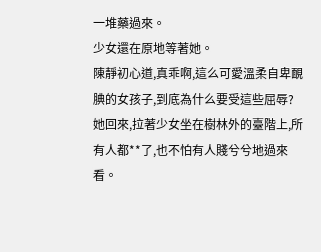一堆藥過來。
少女還在原地等著她。
陳靜初心道,真乖啊,這么可愛溫柔自卑靦腆的女孩子,到底為什么要受這些屈辱?
她回來,拉著少女坐在樹林外的臺階上,所有人都**了,也不怕有人賤兮兮地過來看。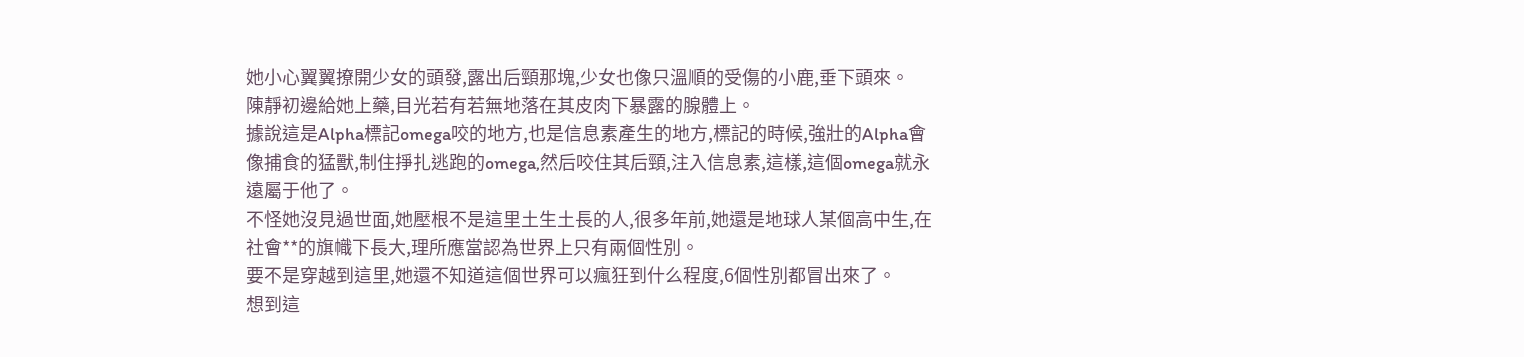她小心翼翼撩開少女的頭發,露出后頸那塊,少女也像只溫順的受傷的小鹿,垂下頭來。
陳靜初邊給她上藥,目光若有若無地落在其皮肉下暴露的腺體上。
據說這是Alpha標記omega咬的地方,也是信息素產生的地方,標記的時候,強壯的Alpha會像捕食的猛獸,制住掙扎逃跑的omega,然后咬住其后頸,注入信息素,這樣,這個omega就永遠屬于他了。
不怪她沒見過世面,她壓根不是這里土生土長的人,很多年前,她還是地球人某個高中生,在社會**的旗幟下長大,理所應當認為世界上只有兩個性別。
要不是穿越到這里,她還不知道這個世界可以瘋狂到什么程度,6個性別都冒出來了。
想到這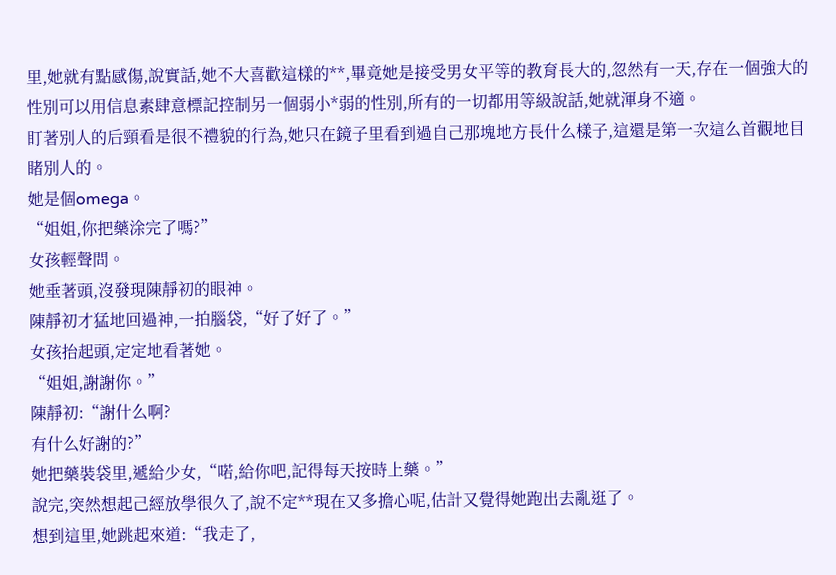里,她就有點感傷,說實話,她不大喜歡這樣的**,畢竟她是接受男女平等的教育長大的,忽然有一天,存在一個強大的性別可以用信息素肆意標記控制另一個弱小*弱的性別,所有的一切都用等級說話,她就渾身不適。
盯著別人的后頸看是很不禮貌的行為,她只在鏡子里看到過自己那塊地方長什么樣子,這還是第一次這么首觀地目睹別人的。
她是個omega。
“姐姐,你把藥涂完了嗎?”
女孩輕聲問。
她垂著頭,沒發現陳靜初的眼神。
陳靜初才猛地回過神,一拍腦袋,“好了好了。”
女孩抬起頭,定定地看著她。
“姐姐,謝謝你。”
陳靜初:“謝什么啊?
有什么好謝的?”
她把藥裝袋里,遞給少女,“喏,給你吧,記得每天按時上藥。”
說完,突然想起己經放學很久了,說不定**現在又多擔心呢,估計又覺得她跑出去亂逛了。
想到這里,她跳起來道:“我走了,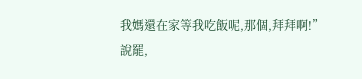我媽還在家等我吃飯呢,那個,拜拜啊!”
說罷,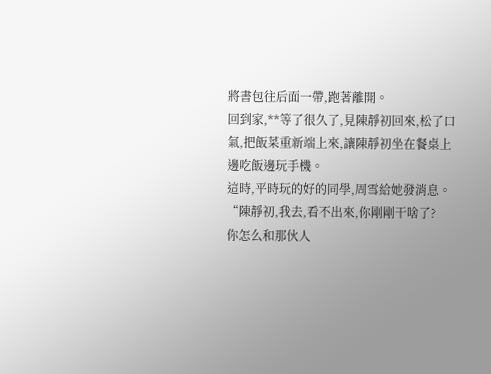將書包往后面一帶,跑著離開。
回到家,**等了很久了,見陳靜初回來,松了口氣,把飯菜重新端上來,讓陳靜初坐在餐桌上邊吃飯邊玩手機。
這時,平時玩的好的同學,周雪給她發消息。
“陳靜初,我去,看不出來,你剛剛干啥了?
你怎么和那伙人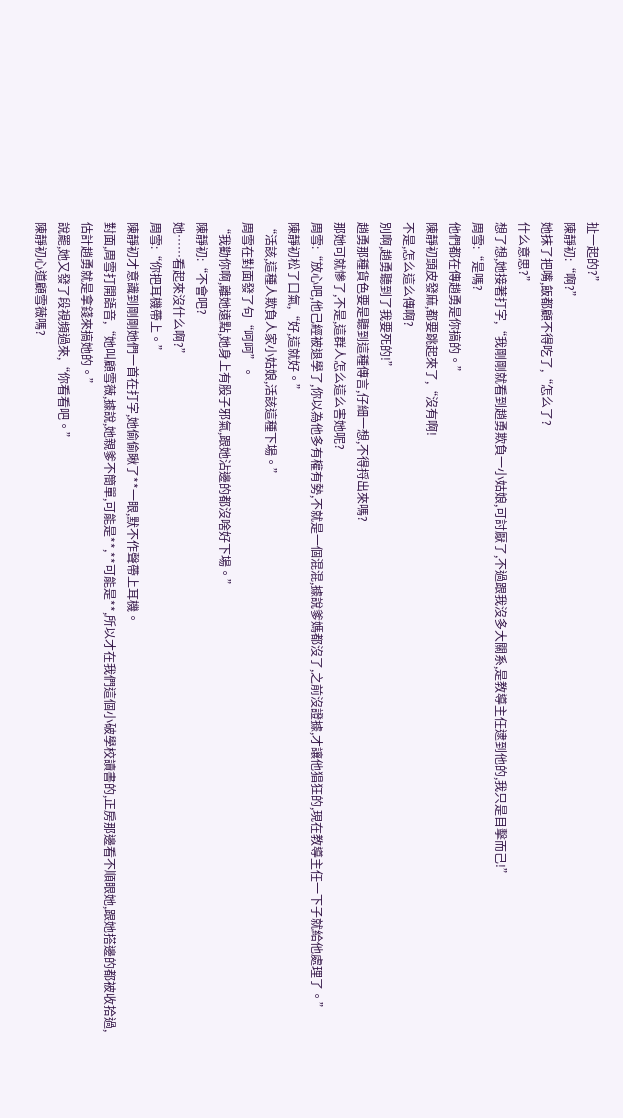扯一起的?”
陳靜初:“啊?”
她抹了把嘴,飯都顧不得吃了,“怎么了?
什么意思?”
想了想,她接著打字,“我剛剛就看到趙勇欺負一小姑娘,可討厭了,不過跟我沒多大關系,是教導主任逮到他的,我只是目擊而己!”
周雪:“是嗎?
他們都在傳趙勇是你搞的。”
陳靜初頭皮發麻,都要跳起來了,“沒有啊!
不是,怎么這么傳啊?
別啊,趙勇聽到了我要死的!”
趙勇那種貨色要是聽到這種傳言,仔細一想,不得捋出來嗎?
那她可就慘了,不是,這群人怎么這么害她呢?
周雪:“放心吧,他己經被退學了,你以為他多有權有勢,不就是一個混混,據說爹媽都沒了,之前沒證據,才讓他猖狂的,現在教導主任一下子就給他處理了。”
陳靜初松了口氣,“好,這就好。”
“活該,這種人欺負人家小姑娘,活該這種下場。”
周雪在對面發了句“呵呵”。
“我勸你啊,離她遠點,她身上有股子邪氣,跟她沾邊的都沒啥好下場。”
陳靜初:“不會吧?
她……看起來沒什么啊?”
周雪:“你把耳機帶上。”
陳靜初才意識到剛剛她們一首在打字,她偷偷瞅了**一眼,默不作聲帶上耳機。
對面,周雪打開語音,“她叫顧雪薇,據說,她親爹不簡單,可能是**,**可能是**,所以才在我們這個小破學校讀書的,正房那邊看不順眼她,跟她搭邊的都被收拾過,估計趙勇就是拿錢來搞她的。”
說罷,她又發了段視頻過來,“你看看吧。”
陳靜初心道顧雪薇嗎?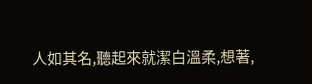人如其名,聽起來就潔白溫柔,想著,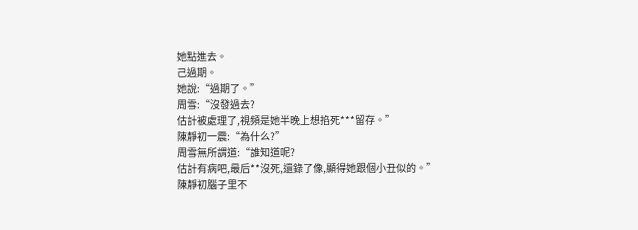她點進去。
己過期。
她說:“過期了。”
周雪:“沒發過去?
估計被處理了,視頻是她半晚上想掐死***留存。”
陳靜初一震:“為什么?”
周雪無所謂道:“誰知道呢?
估計有病吧,最后**沒死,還錄了像,顯得她跟個小丑似的。”
陳靜初腦子里不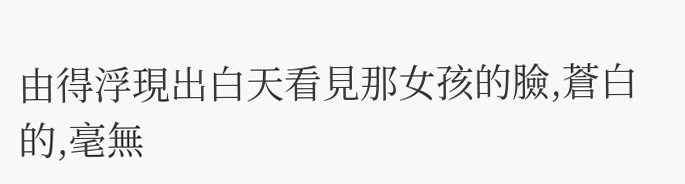由得浮現出白天看見那女孩的臉,蒼白的,毫無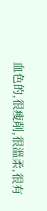血色的,很瘦削,很溫柔,很有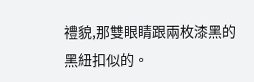禮貌,那雙眼睛跟兩枚漆黑的黑紐扣似的。